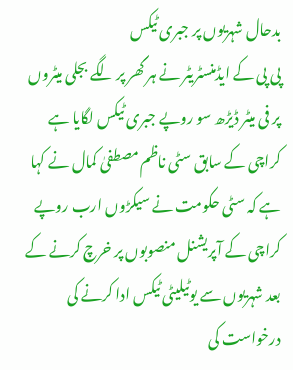بدحال شہریوں پر جبری ٹیکس
پی پی کے ایڈمنسٹریٹر نے ہر گھر پر لگے بجلی میٹروں پر فی میٹر ڈیڑھ سو روپے جبری ٹیکس لگایا ہے
کراچی کے سابق سٹی ناظم مصطفیٰ کمال نے کہا ہے کہ سٹی حکومت نے سیکڑوں ارب روپے کراچی کے آپریشنل منصوبوں پر خرچ کرنے کے بعد شہریوں سے یوٹیلیٹی ٹیکس ادا کرنے کی درخواست کی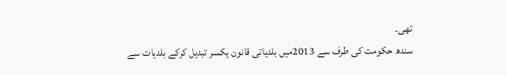تھی۔
سندھ حکومت کی طرف سے 2013میں بلدیاتی قانون یکسر تبدیل کرکے بلدیات سے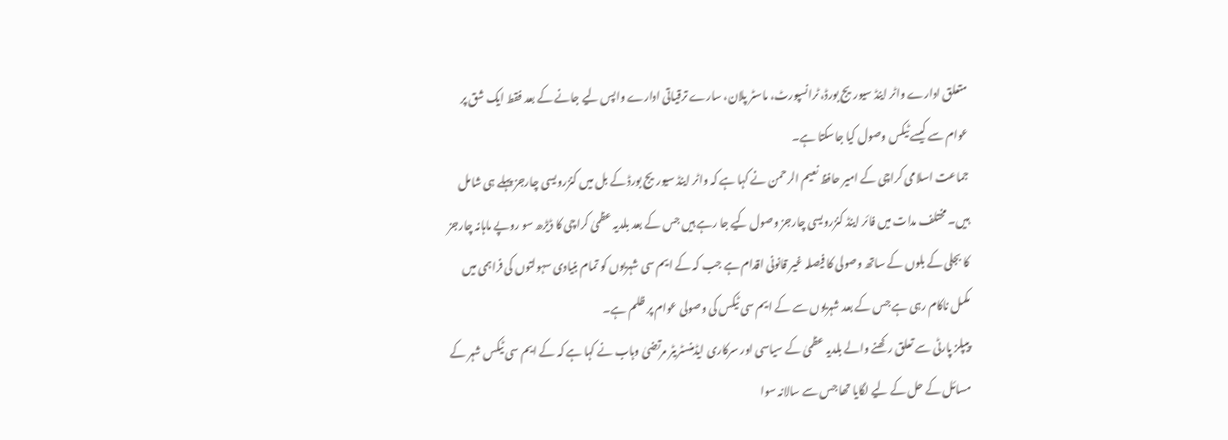متعلق ادارے واٹر اینڈ سیوریج بورڈ، ٹرانسپورٹ، ماسٹر پلان، سارے ترقیاتی ادارے واپس لیے جانے کے بعد فقط ایک شق پر عوام سے کیسے ٹیکس وصول کیا جاسکتا ہے۔
جماعت اسلامی کراچی کے امیر حافظ نعیم الرحمن نے کہا ہے کہ واٹر اینڈ سیوریج بورڈ کے بل میں کنزرویسی چارجز پہلے ہی شامل ہیں۔ مختلف مدات میں فائر اینڈ کنزرویسی چارجز وصول کیے جا رہے ہیں جس کے بعد بلدیہ عظمیٰ کراچی کا ڈیڑھ سو روپے ماہانہ چارجز کا بجلی کے بلوں کے ساتھ وصولی کا فیصلہ غیر قانونی اقدام ہے جب کہ کے ایم سی شہریوں کو تمام بنیادی سہولتوں کی فراہمی میں مکمل ناکام رہی ہے جس کے بعد شہریوں سے کے ایم سی ٹیکس کی وصولی عوام پر ظلم ہے۔
پیپلز پارٹی سے تعلق رکھنے والے بلدیہ عظمیٰ کے سیاسی اور سرکاری ایڈمنسٹریٹر مرتضیٰ وہاب نے کہا ہے کہ کے ایم سی ٹیکس شہر کے مسائل کے حل کے لیے لگایا تھا جس سے سالانہ سوا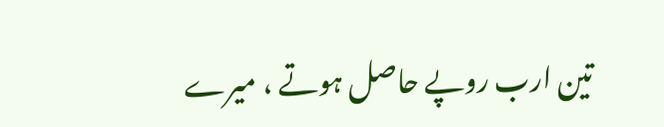تین ارب روپے حاصل ہوتے ، میرے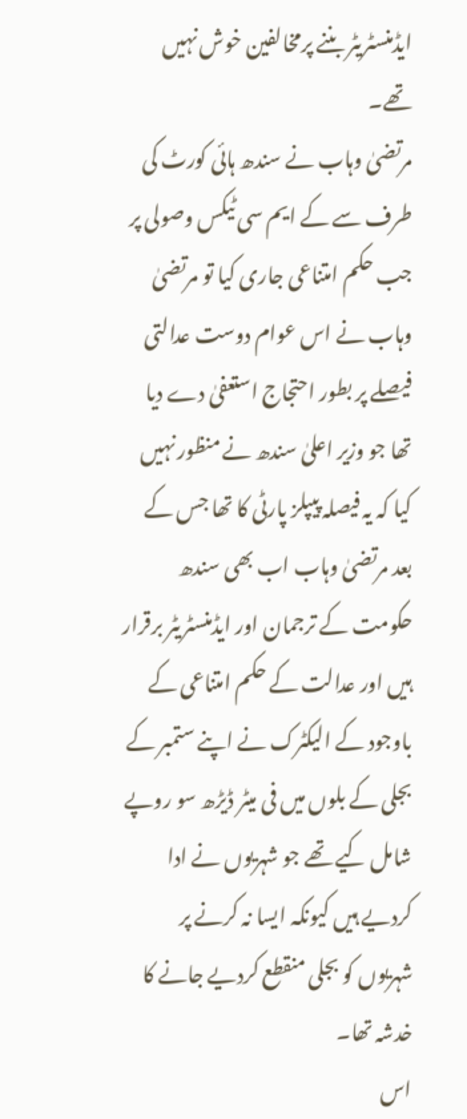ایڈمنسٹریٹر بننے پرمخالفین خوش نہیں تھے۔
مرتضیٰ وہاب نے سندھ ہائی کورٹ کی طرف سے کے ایم سی ٹیکس وصولی پر جب حکم امتناعی جاری کیا تو مرتضیٰ وہاب نے اس عوام دوست عدالتی فیصلے پر بطور احتجاج استعفیٰ دے دیا تھا جو وزیر اعلیٰ سندھ نے منظور نہیں کیا کہ یہ فیصلہ پیپلز پارٹی کا تھا جس کے بعد مرتضیٰ وہاب اب بھی سندھ حکومت کے ترجمان اور ایڈمنسٹریٹر برقرار ہیں اور عدالت کے حکم امتناعی کے باوجود کے الیکٹرک نے اپنے ستمبر کے بجلی کے بلوں میں فی میٹر ڈیڑھ سو روپے شامل کیے تھے جو شہریوں نے ادا کردیے ہیں کیونکہ ایسا نہ کرنے پر شہریوں کو بجلی منقطع کردیے جانے کا خدشہ تھا۔
اس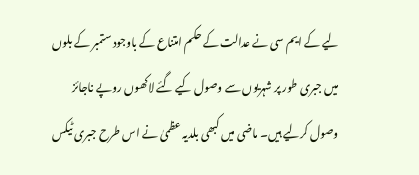لیے کے ایم سی نے عدالت کے حکم امتناع کے باوجود ستمبر کے بلوں میں جبری طور پر شہریوں سے وصول کیے گئے لاکھوں روپے ناجائز وصول کرلیے ہیں۔ ماضی میں کبھی بلدیہ عظمیٰ نے اس طرح جبری ٹیکس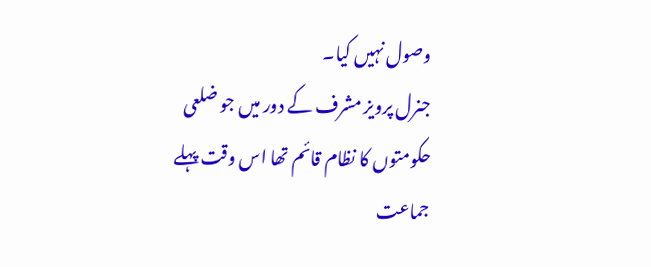وصول نہیں کیا۔
جنرل پرویز مشرف کے دور میں جو ضلعی حکومتوں کا نظام قائم تھا اس وقت پہلے جماعت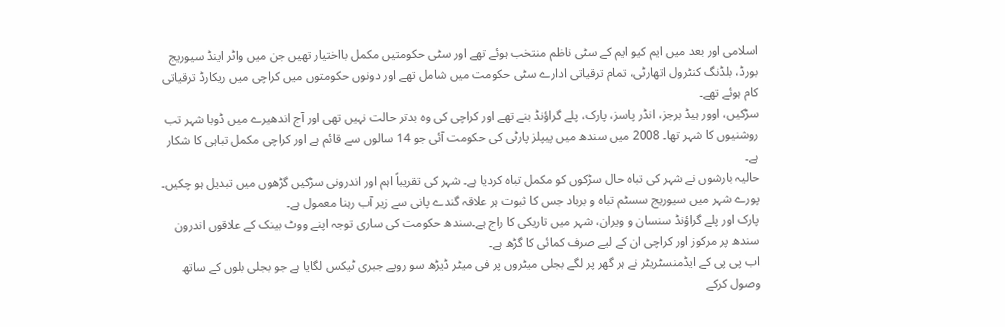اسلامی اور بعد میں ایم کیو ایم کے سٹی ناظم منتخب ہوئے تھے اور سٹی حکومتیں مکمل بااختیار تھیں جن میں واٹر اینڈ سیوریج بورڈ، بلڈنگ کنٹرول اتھارٹی، تمام ترقیاتی ادارے سٹی حکومت میں شامل تھے اور دونوں حکومتوں میں کراچی میں ریکارڈ ترقیاتی کام ہوئے تھے۔
سڑکیں، اوور ہیڈ برجز، انڈر پاسز، پارک، پلے گراؤنڈ بنے تھے اور کراچی کی وہ بدتر حالت نہیں تھی اور آج اندھیرے میں ڈوبا شہر تب روشنیوں کا شہر تھا۔ 2008 میں سندھ میں پیپلز پارٹی کی حکومت آئی جو 14 سالوں سے قائم ہے اور کراچی مکمل تباہی کا شکار ہے۔
حالیہ بارشوں نے شہر کی تباہ حال سڑکوں کو مکمل تباہ کردیا ہے۔ شہر کی تقریباً اہم اور اندرونی سڑکیں گڑھوں میں تبدیل ہو چکیں۔ پورے شہر میں سیوریج سسٹم تباہ و برباد جس کا ثبوت ہر علاقہ گندے پانی سے زیر آب رہنا معمول ہے۔
پارک اور پلے گراؤنڈ سنسان و ویران، شہر میں تاریکی کا راج ہے۔سندھ حکومت کی ساری توجہ اپنے ووٹ بینک کے علاقوں اندرون سندھ پر مرکوز اور کراچی ان کے لیے صرف کمائی کا گڑھ ہے۔
اب پی پی کے ایڈمنسٹریٹر نے ہر گھر پر لگے بجلی میٹروں پر فی میٹر ڈیڑھ سو روپے جبری ٹیکس لگایا ہے جو بجلی بلوں کے ساتھ وصول کرکے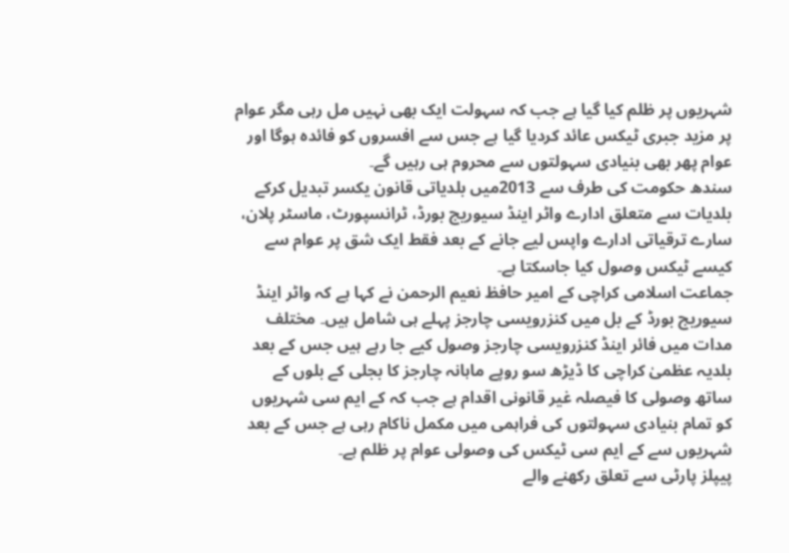شہریوں پر ظلم کیا گیا ہے جب کہ سہولت ایک بھی نہیں مل رہی مگر عوام پر مزید جبری ٹیکس عائد کردیا گیا ہے جس سے افسروں کو فائدہ ہوگا اور عوام پھر بھی بنیادی سہولتوں سے محروم ہی رہیں گے۔
سندھ حکومت کی طرف سے 2013میں بلدیاتی قانون یکسر تبدیل کرکے بلدیات سے متعلق ادارے واٹر اینڈ سیوریج بورڈ، ٹرانسپورٹ، ماسٹر پلان، سارے ترقیاتی ادارے واپس لیے جانے کے بعد فقط ایک شق پر عوام سے کیسے ٹیکس وصول کیا جاسکتا ہے۔
جماعت اسلامی کراچی کے امیر حافظ نعیم الرحمن نے کہا ہے کہ واٹر اینڈ سیوریج بورڈ کے بل میں کنزرویسی چارجز پہلے ہی شامل ہیں۔ مختلف مدات میں فائر اینڈ کنزرویسی چارجز وصول کیے جا رہے ہیں جس کے بعد بلدیہ عظمیٰ کراچی کا ڈیڑھ سو روپے ماہانہ چارجز کا بجلی کے بلوں کے ساتھ وصولی کا فیصلہ غیر قانونی اقدام ہے جب کہ کے ایم سی شہریوں کو تمام بنیادی سہولتوں کی فراہمی میں مکمل ناکام رہی ہے جس کے بعد شہریوں سے کے ایم سی ٹیکس کی وصولی عوام پر ظلم ہے۔
پیپلز پارٹی سے تعلق رکھنے والے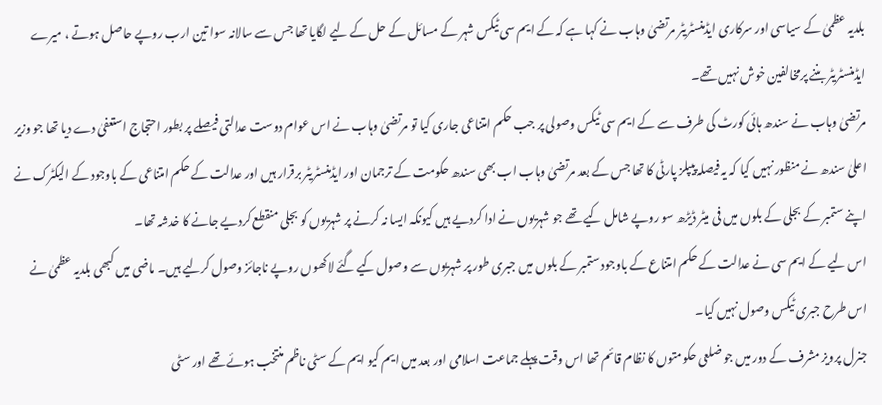بلدیہ عظمیٰ کے سیاسی اور سرکاری ایڈمنسٹریٹر مرتضیٰ وہاب نے کہا ہے کہ کے ایم سی ٹیکس شہر کے مسائل کے حل کے لیے لگایا تھا جس سے سالانہ سوا تین ارب روپے حاصل ہوتے ، میرے ایڈمنسٹریٹر بننے پرمخالفین خوش نہیں تھے۔
مرتضیٰ وہاب نے سندھ ہائی کورٹ کی طرف سے کے ایم سی ٹیکس وصولی پر جب حکم امتناعی جاری کیا تو مرتضیٰ وہاب نے اس عوام دوست عدالتی فیصلے پر بطور احتجاج استعفیٰ دے دیا تھا جو وزیر اعلیٰ سندھ نے منظور نہیں کیا کہ یہ فیصلہ پیپلز پارٹی کا تھا جس کے بعد مرتضیٰ وہاب اب بھی سندھ حکومت کے ترجمان اور ایڈمنسٹریٹر برقرار ہیں اور عدالت کے حکم امتناعی کے باوجود کے الیکٹرک نے اپنے ستمبر کے بجلی کے بلوں میں فی میٹر ڈیڑھ سو روپے شامل کیے تھے جو شہریوں نے ادا کردیے ہیں کیونکہ ایسا نہ کرنے پر شہریوں کو بجلی منقطع کردیے جانے کا خدشہ تھا۔
اس لیے کے ایم سی نے عدالت کے حکم امتناع کے باوجود ستمبر کے بلوں میں جبری طور پر شہریوں سے وصول کیے گئے لاکھوں روپے ناجائز وصول کرلیے ہیں۔ ماضی میں کبھی بلدیہ عظمیٰ نے اس طرح جبری ٹیکس وصول نہیں کیا۔
جنرل پرویز مشرف کے دور میں جو ضلعی حکومتوں کا نظام قائم تھا اس وقت پہلے جماعت اسلامی اور بعد میں ایم کیو ایم کے سٹی ناظم منتخب ہوئے تھے اور سٹی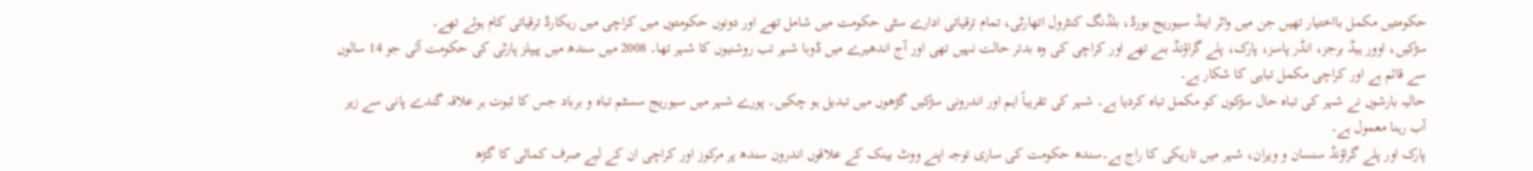حکومتیں مکمل بااختیار تھیں جن میں واٹر اینڈ سیوریج بورڈ، بلڈنگ کنٹرول اتھارٹی، تمام ترقیاتی ادارے سٹی حکومت میں شامل تھے اور دونوں حکومتوں میں کراچی میں ریکارڈ ترقیاتی کام ہوئے تھے۔
سڑکیں، اوور ہیڈ برجز، انڈر پاسز، پارک، پلے گراؤنڈ بنے تھے اور کراچی کی وہ بدتر حالت نہیں تھی اور آج اندھیرے میں ڈوبا شہر تب روشنیوں کا شہر تھا۔ 2008 میں سندھ میں پیپلز پارٹی کی حکومت آئی جو 14 سالوں سے قائم ہے اور کراچی مکمل تباہی کا شکار ہے۔
حالیہ بارشوں نے شہر کی تباہ حال سڑکوں کو مکمل تباہ کردیا ہے۔ شہر کی تقریباً اہم اور اندرونی سڑکیں گڑھوں میں تبدیل ہو چکیں۔ پورے شہر میں سیوریج سسٹم تباہ و برباد جس کا ثبوت ہر علاقہ گندے پانی سے زیر آب رہنا معمول ہے۔
پارک اور پلے گراؤنڈ سنسان و ویران، شہر میں تاریکی کا راج ہے۔سندھ حکومت کی ساری توجہ اپنے ووٹ بینک کے علاقوں اندرون سندھ پر مرکوز اور کراچی ان کے لیے صرف کمائی کا گڑھ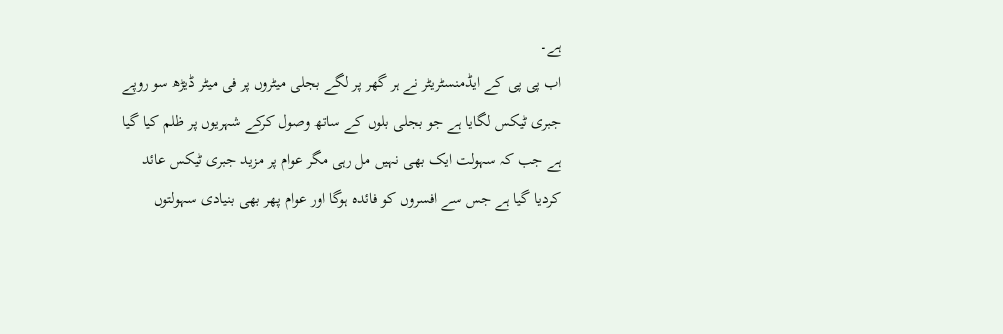ہے۔
اب پی پی کے ایڈمنسٹریٹر نے ہر گھر پر لگے بجلی میٹروں پر فی میٹر ڈیڑھ سو روپے جبری ٹیکس لگایا ہے جو بجلی بلوں کے ساتھ وصول کرکے شہریوں پر ظلم کیا گیا ہے جب کہ سہولت ایک بھی نہیں مل رہی مگر عوام پر مزید جبری ٹیکس عائد کردیا گیا ہے جس سے افسروں کو فائدہ ہوگا اور عوام پھر بھی بنیادی سہولتوں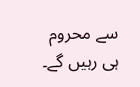سے محروم ہی رہیں گے۔